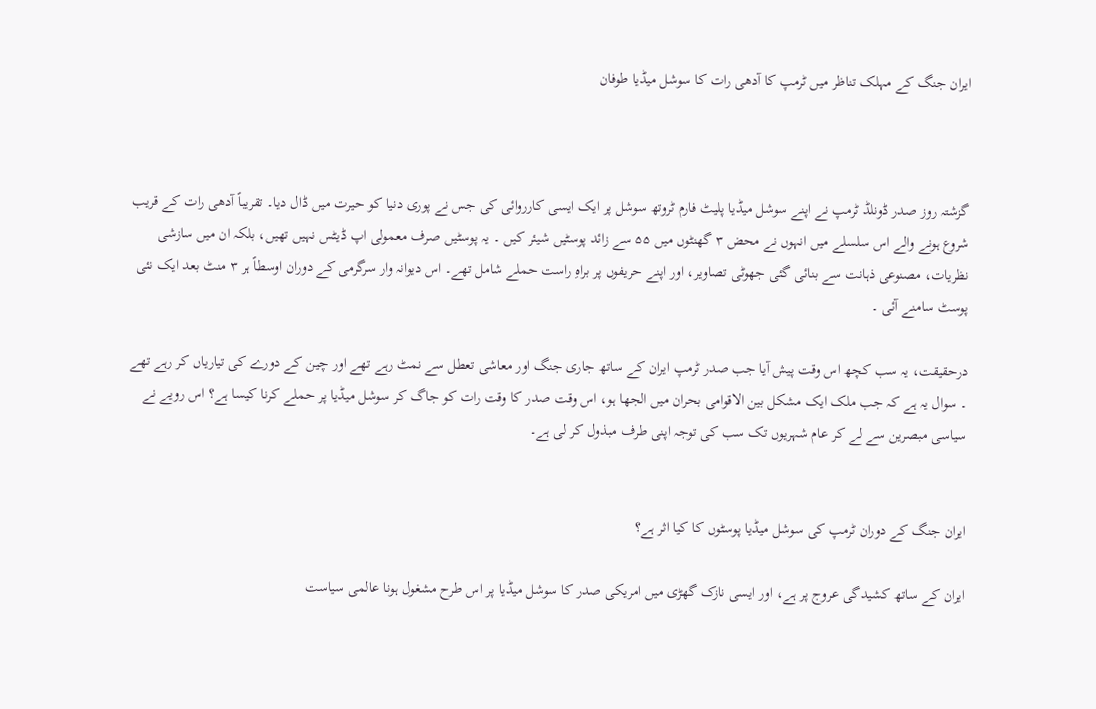ایران جنگ کے مہلک تناظر میں ٹرمپ کا آدھی رات کا سوشل میڈیا طوفان



گزشتہ روز صدر ڈونلڈ ٹرمپ نے اپنے سوشل میڈیا پلیٹ فارم ٹروتھ سوشل پر ایک ایسی کارروائی کی جس نے پوری دنیا کو حیرت میں ڈال دیا۔ تقریباً آدھی رات کے قریب شروع ہونے والے اس سلسلے میں انہوں نے محض ۳ گھنٹوں میں ۵۵ سے زائد پوسٹیں شیئر کیں ۔ یہ پوسٹیں صرف معمولی اپ ڈیٹس نہیں تھیں، بلکہ ان میں سازشی نظریات، مصنوعی ذہانت سے بنائی گئی جھوٹی تصاویر، اور اپنے حریفوں پر براہِ راست حملے شامل تھے۔ اس دیوانہ وار سرگرمی کے دوران اوسطاً ہر ۳ منٹ بعد ایک نئی پوسٹ سامنے آئی ۔

درحقیقت، یہ سب کچھ اس وقت پیش آیا جب صدر ٹرمپ ایران کے ساتھ جاری جنگ اور معاشی تعطل سے نمٹ رہے تھے اور چین کے دورے کی تیاریاں کر رہے تھے ۔ سوال یہ ہے کہ جب ملک ایک مشکل بین الاقوامی بحران میں الجھا ہو، اس وقت صدر کا وقت رات کو جاگ کر سوشل میڈیا پر حملے کرنا کیسا ہے؟ اس رویے نے سیاسی مبصرین سے لے کر عام شہریوں تک سب کی توجہ اپنی طرف مبذول کر لی ہے۔


ایران جنگ کے دوران ٹرمپ کی سوشل میڈیا پوسٹوں کا کیا اثر ہے؟

ایران کے ساتھ کشیدگی عروج پر ہے، اور ایسی نازک گھڑی میں امریکی صدر کا سوشل میڈیا پر اس طرح مشغول ہونا عالمی سیاست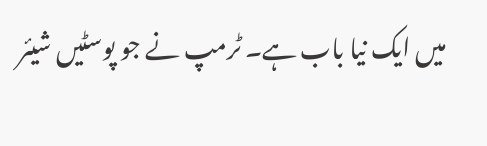میں ایک نیا باب ہے۔ ٹرمپ نے جو پوسٹیں شیئر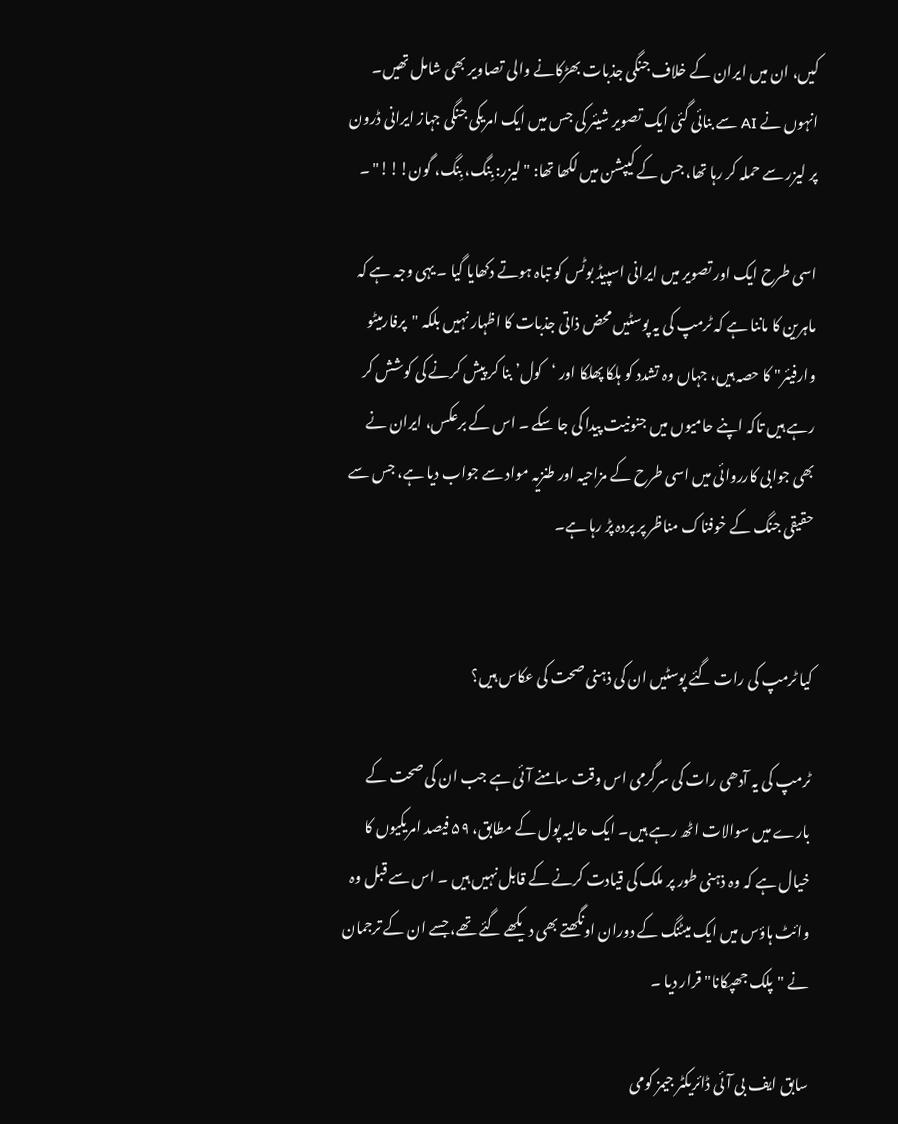کیں، ان میں ایران کے خلاف جنگی جذبات بھڑکانے والی تصاویر بھی شامل تھیں۔ انہوں نے AI سے بنائی گئی ایک تصویر شیئر کی جس میں ایک امریکی جنگی جہاز ایرانی ڈرون پر لیزر سے حملہ کر رہا تھا، جس کے کیپشن میں لکھا تھا: "لیزر: بِنگ، بِنگ، گون!!!" ۔

اسی طرح ایک اور تصویر میں ایرانی اسپیڈ بوٹس کو تباہ ہوتے دکھایا گیا ۔ یہی وجہ ہے کہ ماہرین کا ماننا ہے کہ ٹرمپ کی یہ پوسٹیں محض ذاتی جذبات کا اظہار نہیں بلکہ "پرفارمیٹو وارفیئر" کا حصہ ہیں، جہاں وہ تشدد کو ہلکا پھلکا اور ‘کول’ بنا کر پیش کرنے کی کوشش کر رہے ہیں تاکہ اپنے حامیوں میں جنونیت پیدا کی جا سکے ۔ اس کے برعکس، ایران نے بھی جوابی کارروائی میں اسی طرح کے مزاحیہ اور طنزیہ مواد سے جواب دیا ہے، جس سے حقیقی جنگ کے خوفناک مناظر پر پردہ پڑ رہا ہے۔


کیا ٹرمپ کی رات گئے پوسٹیں ان کی ذہنی صحت کی عکاس ہیں؟

ٹرمپ کی یہ آدھی رات کی سرگرمی اس وقت سامنے آئی ہے جب ان کی صحت کے بارے میں سوالات اٹھ رہے ہیں۔ ایک حالیہ پول کے مطابق، ۵۹ فیصد امریکیوں کا خیال ہے کہ وہ ذہنی طور پر ملک کی قیادت کرنے کے قابل نہیں ہیں ۔ اس سے قبل وہ وائٹ ہاؤس میں ایک میٹنگ کے دوران اونگھتے بھی دیکھے گئے تھے، جسے ان کے ترجمان نے "پلک جھپکانا" قرار دیا ۔

سابق ایف بی آئی ڈائریکٹر جیمز کومی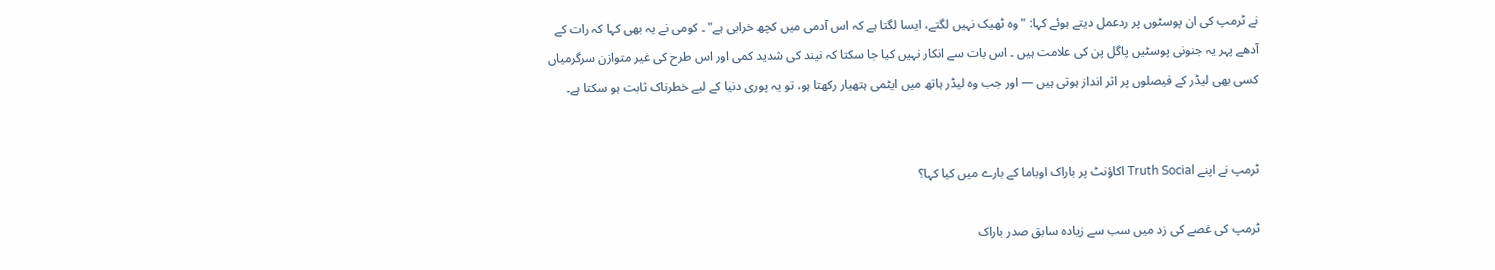نے ٹرمپ کی ان پوسٹوں پر ردعمل دیتے ہوئے کہا: "وہ ٹھیک نہیں لگتے، ایسا لگتا ہے کہ اس آدمی میں کچھ خرابی ہے" ۔ کومی نے یہ بھی کہا کہ رات کے آدھے پہر یہ جنونی پوسٹیں پاگل پن کی علامت ہیں ۔ اس بات سے انکار نہیں کیا جا سکتا کہ نیند کی شدید کمی اور اس طرح کی غیر متوازن سرگرمیاں کسی بھی لیڈر کے فیصلوں پر اثر انداز ہوتی ہیں — اور جب وہ لیڈر ہاتھ میں ایٹمی ہتھیار رکھتا ہو، تو یہ پوری دنیا کے لیے خطرناک ثابت ہو سکتا ہے۔


ٹرمپ نے اپنے Truth Social اکاؤنٹ پر باراک اوباما کے بارے میں کیا کہا؟

ٹرمپ کی غصے کی زد میں سب سے زیادہ سابق صدر باراک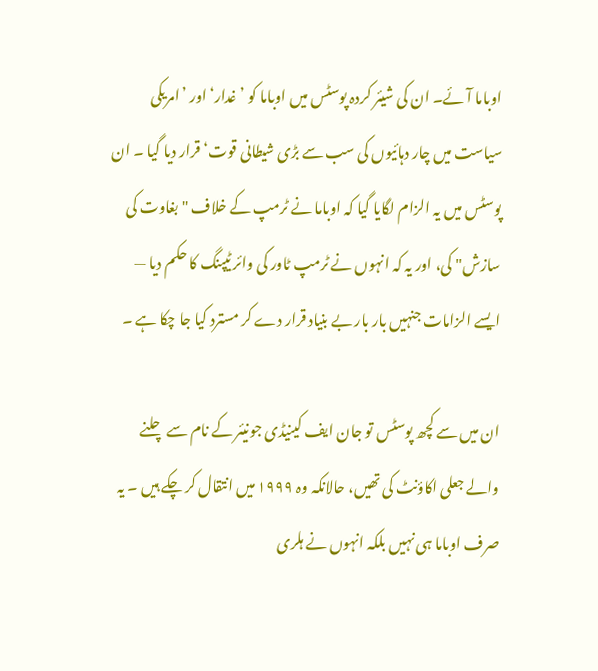اوباما آئے۔ ان کی شیئر کردہ پوسٹس میں اوباما کو ’غدار‘ اور ’امریکی سیاست میں چار دہائیوں کی سب سے بڑی شیطانی قوت‘ قرار دیا گیا ۔ ان پوسٹس میں یہ الزام لگایا گیا کہ اوباما نے ٹرمپ کے خلاف "بغاوت کی سازش" کی، اور یہ کہ انہوں نے ٹرمپ ٹاور کی وائر ٹیپنگ کا حکم دیا — ایسے الزامات جنہیں بار بار بے بنیاد قرار دے کر مسترد کیا جا چکا ہے ۔

ان میں سے کچھ پوسٹس تو جان ایف کینیڈی جونیئر کے نام سے چلنے والے جعلی اکاؤنٹ کی تھیں، حالانکہ وہ ۱۹۹۹ میں انتقال کر چکے ہیں ۔ یہ صرف اوباما ہی نہیں بلکہ انہوں نے ہلری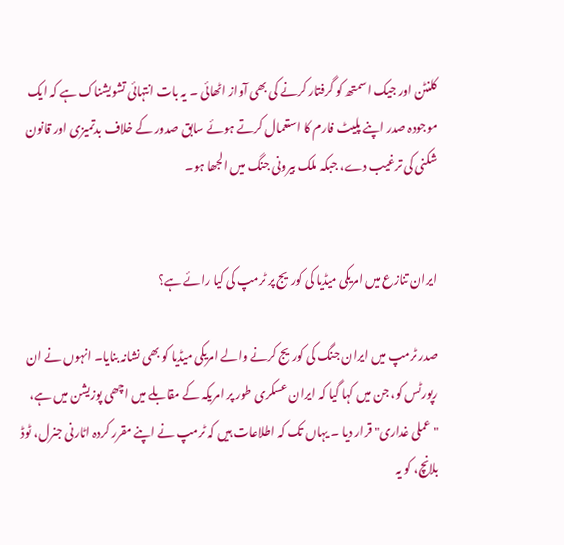کلنٹن اور جیک اسمتھ کو گرفتار کرنے کی بھی آواز اٹھائی ۔ یہ بات انتہائی تشویشناک ہے کہ ایک موجودہ صدر اپنے پلیٹ فارم کا استعمال کرتے ہوئے سابق صدور کے خلاف بدتمیزی اور قانون شکنی کی ترغیب دے، جبکہ ملک بیرونی جنگ میں الجھا ہو۔


ایران تنازع میں امریکی میڈیا کی کوریج پر ٹرمپ کی کیا رائے ہے؟

صدر ٹرمپ میں ایران جنگ کی کوریج کرنے والے امریکی میڈیا کو بھی نشانہ بنایا۔ انہوں نے ان رپورٹس کو، جن میں کہا گیا کہ ایران عسکری طور پر امریکہ کے مقابلے میں اچھی پوزیشن میں ہے، "عملی غداری" قرار دیا ۔ یہاں تک کہ اطلاعات ہیں کہ ٹرمپ نے اپنے مقرر کردہ اٹارنی جنرل، ٹوڈ بلانچ، کو یہ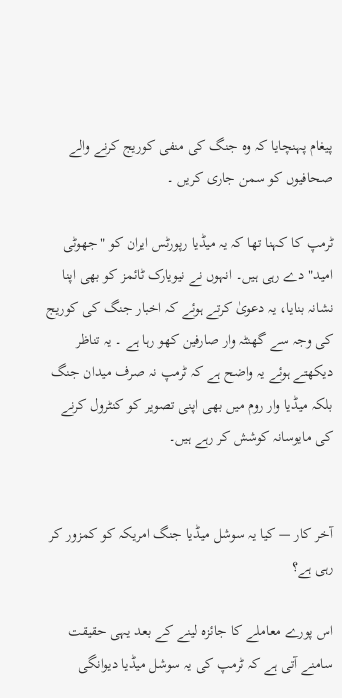پیغام پہنچایا کہ وہ جنگ کی منفی کوریج کرنے والے صحافیوں کو سمن جاری کریں ۔

ٹرمپ کا کہنا تھا کہ یہ میڈیا رپورٹس ایران کو "جھوٹی امید" دے رہی ہیں۔ انہوں نے نیویارک ٹائمز کو بھی اپنا نشانہ بنایا، یہ دعویٰ کرتے ہوئے کہ اخبار جنگ کی کوریج کی وجہ سے گھنٹہ وار صارفین کھو رہا ہے ۔ یہ تناظر دیکھتے ہوئے یہ واضح ہے کہ ٹرمپ نہ صرف میدان جنگ بلکہ میڈیا وار روم میں بھی اپنی تصویر کو کنٹرول کرنے کی مایوسانہ کوشش کر رہے ہیں۔


آخر کار — کیا یہ سوشل میڈیا جنگ امریکہ کو کمزور کر رہی ہے؟

اس پورے معاملے کا جائزہ لینے کے بعد یہی حقیقت سامنے آتی ہے کہ ٹرمپ کی یہ سوشل میڈیا دیوانگی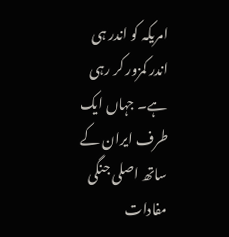امریکہ کو اندر ہی اندر کمزور کر رہی ہے۔ جہاں ایک طرف ایران کے ساتھ اصلی جنگی مفادات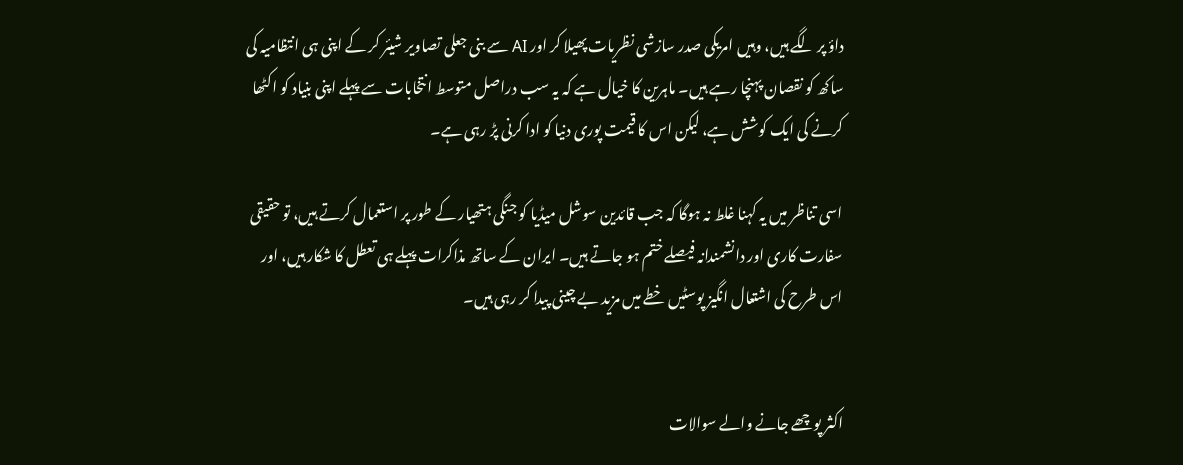داؤ پر لگے ہیں، وہیں امریکی صدر سازشی نظریات پھیلا کر اور AI سے بنی جعلی تصاویر شیئر کر کے اپنی ہی انتظامیہ کی ساکھ کو نقصان پہنچا رہے ہیں۔ ماہرین کا خیال ہے کہ یہ سب دراصل متوسط انتخابات سے پہلے اپنی بنیاد کو اکٹھا کرنے کی ایک کوشش ہے، لیکن اس کا قیمت پوری دنیا کو ادا کرنی پڑ رہی ہے۔

اسی تناظر میں یہ کہنا غلط نہ ہوگا کہ جب قائدین سوشل میڈیا کو جنگی ہتھیار کے طور پر استعمال کرتے ہیں، تو حقیقی سفارت کاری اور دانشمندانہ فیصلے ختم ہو جاتے ہیں۔ ایران کے ساتھ مذاکرات پہلے ہی تعطل کا شکار ہیں، اور اس طرح کی اشتعال انگیز پوسٹیں خطے میں مزید بے چینی پیدا کر رہی ہیں۔


اکثر پوچھے جانے والے سوالات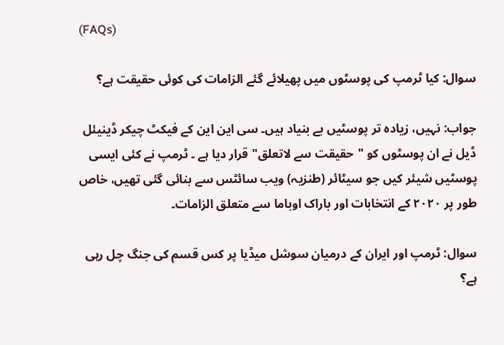(FAQs)

سوال: کیا ٹرمپ کی پوسٹوں میں پھیلائے گئے الزامات کی کوئی حقیقت ہے؟

جواب: نہیں، زیادہ تر پوسٹیں بے بنیاد ہیں۔ سی این این کے فیکٹ چیکر ڈینیئل ڈیل نے ان پوسٹوں کو "حقیقت سے لاتعلق" قرار دیا ہے ۔ ٹرمپ نے کئی ایسی پوسٹیں شیئر کیں جو سیٹائر (طنزیہ) ویب سائٹس سے بنائی گئی تھیں، خاص طور پر ۲۰۲۰ کے انتخابات اور باراک اوباما سے متعلق الزامات۔

سوال: ٹرمپ اور ایران کے درمیان سوشل میڈیا پر کس قسم کی جنگ چل رہی ہے؟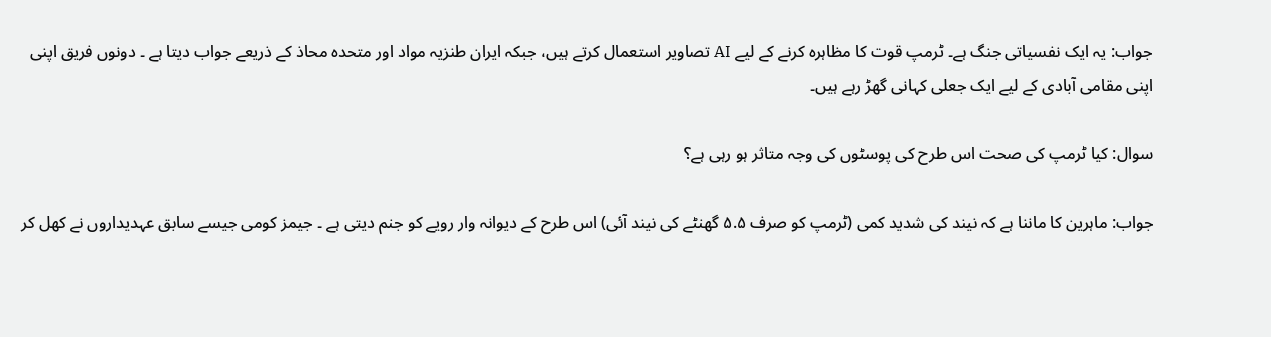جواب: یہ ایک نفسیاتی جنگ ہے۔ ٹرمپ قوت کا مظاہرہ کرنے کے لیے AI تصاویر استعمال کرتے ہیں، جبکہ ایران طنزیہ مواد اور متحدہ محاذ کے ذریعے جواب دیتا ہے ۔ دونوں فریق اپنی اپنی مقامی آبادی کے لیے ایک جعلی کہانی گھڑ رہے ہیں۔

سوال: کیا ٹرمپ کی صحت اس طرح کی پوسٹوں کی وجہ متاثر ہو رہی ہے؟

جواب: ماہرین کا ماننا ہے کہ نیند کی شدید کمی (ٹرمپ کو صرف ۵.۵ گھنٹے کی نیند آئی) اس طرح کے دیوانہ وار رویے کو جنم دیتی ہے ۔ جیمز کومی جیسے سابق عہدیداروں نے کھل کر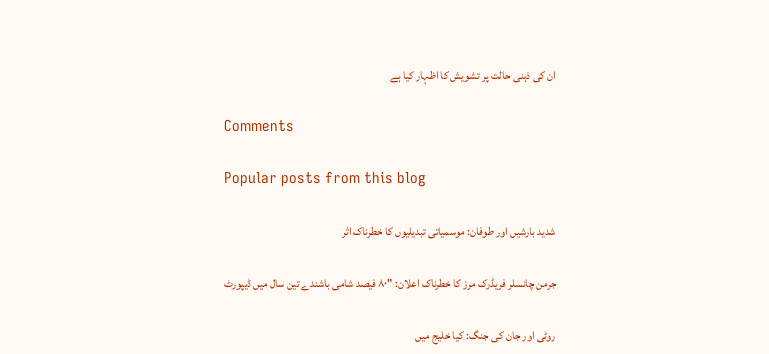ان کی ذہنی حالت پر تشویش کا اظہار کیا ہے

Comments

Popular posts from this blog

شدید بارشیں اور طوفان: موسمیاتی تبدیلیوں کا خطرناک اثر

جرمن چانسلر فریڈرک مرز کا خطرناک اعلان: "۸۰ فیصد شامی باشندے تین سال میں ڈیپورٹ

روٹی اور جان کی جنگ: کیا خلیج میں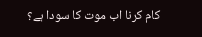کام کرنا اب موت کا سودا ہے؟